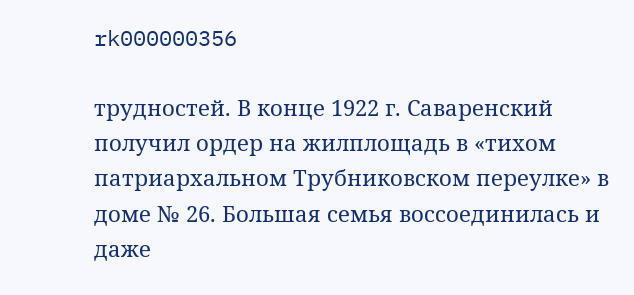rk000000356

трудностей. В конце 1922 г. Саваренский получил ордер на жилплощадь в «тихом патриархальном Трубниковском переулке» в доме № 26. Большая семья воссоединилась и даже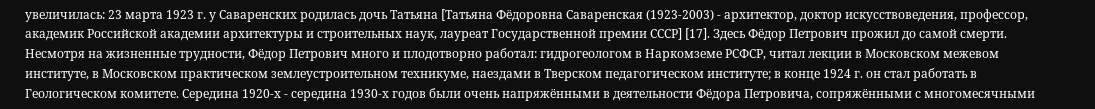увеличилась: 23 марта 1923 г. у Саваренских родилась дочь Татьяна [Татьяна Фёдоровна Саваренская (1923-2003) - архитектор, доктор искусствоведения, профессор, академик Российской академии архитектуры и строительных наук, лауреат Государственной премии СССР] [17]. Здесь Фёдор Петрович прожил до самой смерти. Несмотря на жизненные трудности, Фёдор Петрович много и плодотворно работал: гидрогеологом в Наркомземе РСФСР, читал лекции в Московском межевом институте, в Московском практическом землеустроительном техникуме, наездами в Тверском педагогическом институте; в конце 1924 г. он стал работать в Геологическом комитете. Середина 1920-х - середина 1930-х годов были очень напряжёнными в деятельности Фёдора Петровича, сопряжёнными с многомесячными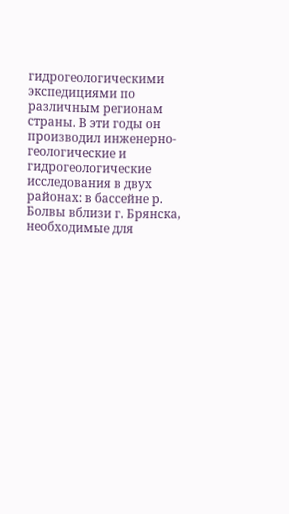гидрогеологическими экспедициями по различным регионам страны. В эти годы он производил инженерно-геологические и гидрогеологические исследования в двух районах: в бассейне р. Болвы вблизи г. Брянска, необходимые для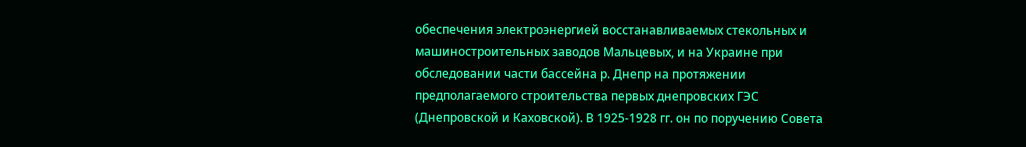обеспечения электроэнергией восстанавливаемых стекольных и машиностроительных заводов Мальцевых, и на Украине при обследовании части бассейна р. Днепр на протяжении предполагаемого строительства первых днепровских ГЭС (Днепровской и Каховской). В 1925-1928 гг. он по поручению Совета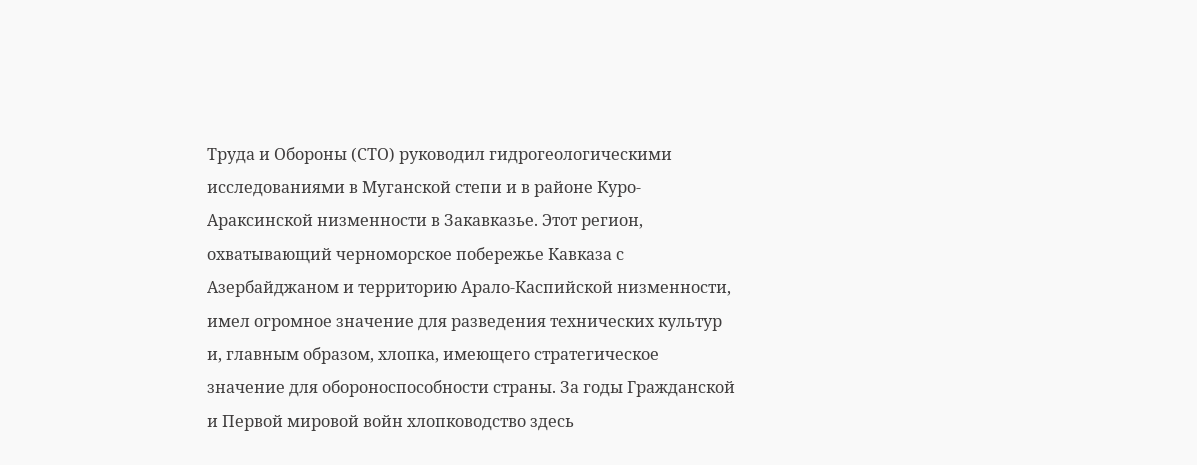Труда и Обороны (СТО) руководил гидрогеологическими исследованиями в Муганской степи и в районе Куро-Араксинской низменности в Закавказье. Этот регион, охватывающий черноморское побережье Кавказа с Азербайджаном и территорию Арало-Каспийской низменности, имел огромное значение для разведения технических культур и, главным образом, хлопка, имеющего стратегическое значение для обороноспособности страны. За годы Гражданской и Первой мировой войн хлопководство здесь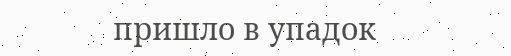пришло в упадок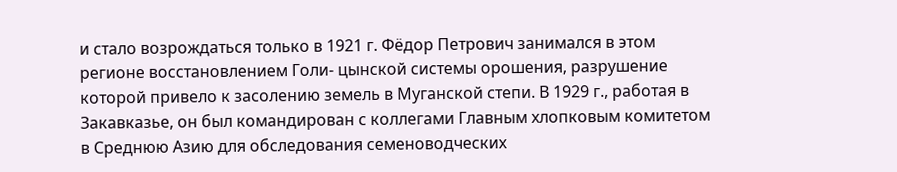и стало возрождаться только в 1921 г. Фёдор Петрович занимался в этом регионе восстановлением Голи- цынской системы орошения, разрушение которой привело к засолению земель в Муганской степи. В 1929 г., работая в Закавказье, он был командирован с коллегами Главным хлопковым комитетом в Среднюю Азию для обследования семеноводческих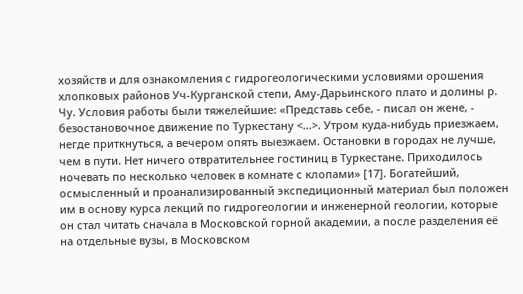хозяйств и для ознакомления с гидрогеологическими условиями орошения хлопковых районов Уч-Курганской степи, Аму-Дарьинского плато и долины р. Чу. Условия работы были тяжелейшие: «Представь себе, - писал он жене, - безостановочное движение по Туркестану <...>. Утром куда-нибудь приезжаем, негде приткнуться, а вечером опять выезжаем. Остановки в городах не лучше, чем в пути. Нет ничего отвратительнее гостиниц в Туркестане. Приходилось ночевать по несколько человек в комнате с клопами» [17]. Богатейший, осмысленный и проанализированный экспедиционный материал был положен им в основу курса лекций по гидрогеологии и инженерной геологии, которые он стал читать сначала в Московской горной академии, а после разделения её на отдельные вузы, в Московском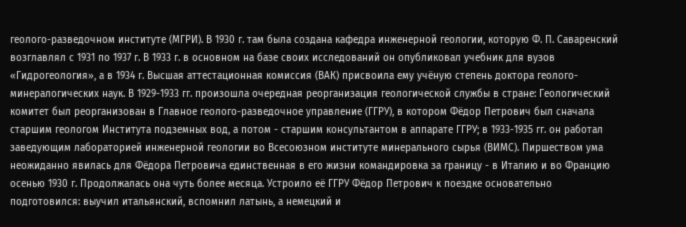геолого-разведочном институте (МГРИ). В 1930 г. там была создана кафедра инженерной геологии, которую Ф. П. Саваренский возглавлял с 1931 по 1937 г. В 1933 г. в основном на базе своих исследований он опубликовал учебник для вузов «Гидрогеология», а в 1934 г. Высшая аттестационная комиссия (ВАК) присвоила ему учёную степень доктора геолого-минералогических наук. В 1929-1933 гг. произошла очередная реорганизация геологической службы в стране: Геологический комитет был реорганизован в Главное геолого-разведочное управление (ГГРУ), в котором Фёдор Петрович был сначала старшим геологом Института подземных вод, а потом - старшим консультантом в аппарате ГГРУ; в 1933-1935 гг. он работал заведующим лабораторией инженерной геологии во Всесоюзном институте минерального сырья (ВИМС). Пиршеством ума неожиданно явилась для Фёдора Петровича единственная в его жизни командировка за границу - в Италию и во Францию осенью 1930 г. Продолжалась она чуть более месяца. Устроило её ГГРУ Фёдор Петрович к поездке основательно подготовился: выучил итальянский, вспомнил латынь, а немецкий и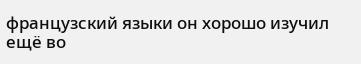французский языки он хорошо изучил ещё во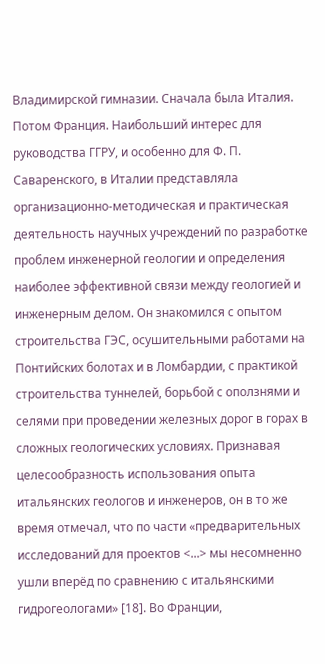Владимирской гимназии. Сначала была Италия. Потом Франция. Наибольший интерес для руководства ГГРУ, и особенно для Ф. П. Саваренского, в Италии представляла организационно-методическая и практическая деятельность научных учреждений по разработке проблем инженерной геологии и определения наиболее эффективной связи между геологией и инженерным делом. Он знакомился с опытом строительства ГЭС, осушительными работами на Понтийских болотах и в Ломбардии, с практикой строительства туннелей, борьбой с оползнями и селями при проведении железных дорог в горах в сложных геологических условиях. Признавая целесообразность использования опыта итальянских геологов и инженеров, он в то же время отмечал, что по части «предварительных исследований для проектов <...> мы несомненно ушли вперёд по сравнению с итальянскими гидрогеологами» [18]. Во Франции,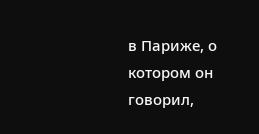в Париже, о котором он говорил,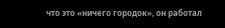что это «ничего городок», он работал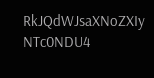RkJQdWJsaXNoZXIy NTc0NDU4